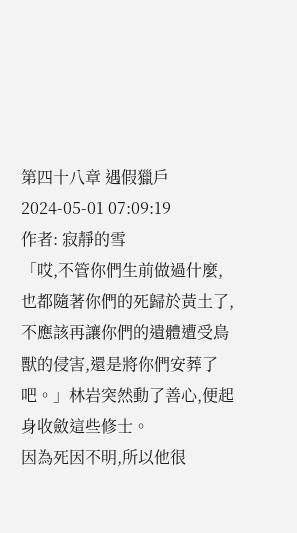第四十八章 遇假獵戶
2024-05-01 07:09:19
作者: 寂靜的雪
「哎,不管你們生前做過什麼,也都隨著你們的死歸於黃土了,不應該再讓你們的遺體遭受鳥獸的侵害,還是將你們安葬了吧。」林岩突然動了善心,便起身收斂這些修士。
因為死因不明,所以他很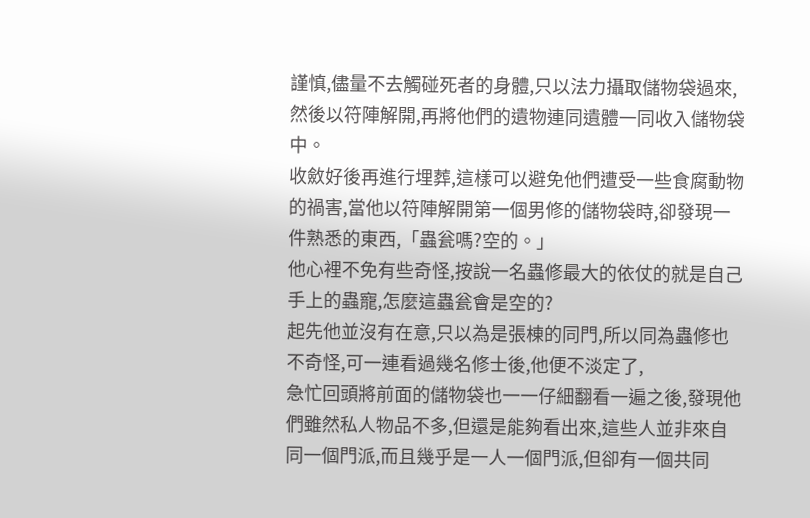謹慎,儘量不去觸碰死者的身體,只以法力攝取儲物袋過來,然後以符陣解開,再將他們的遺物連同遺體一同收入儲物袋中。
收斂好後再進行埋葬,這樣可以避免他們遭受一些食腐動物的禍害,當他以符陣解開第一個男修的儲物袋時,卻發現一件熟悉的東西,「蟲瓮嗎?空的。」
他心裡不免有些奇怪,按說一名蟲修最大的依仗的就是自己手上的蟲寵,怎麼這蟲瓮會是空的?
起先他並沒有在意,只以為是張棟的同門,所以同為蟲修也不奇怪,可一連看過幾名修士後,他便不淡定了,
急忙回頭將前面的儲物袋也一一仔細翻看一遍之後,發現他們雖然私人物品不多,但還是能夠看出來,這些人並非來自同一個門派,而且幾乎是一人一個門派,但卻有一個共同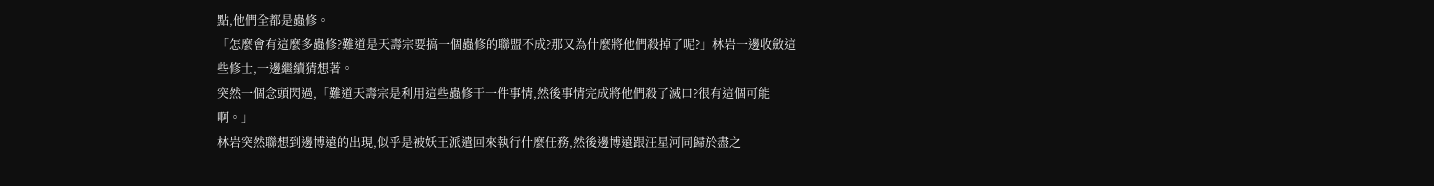點,他們全都是蟲修。
「怎麼會有這麼多蟲修?難道是天壽宗要搞一個蟲修的聯盟不成?那又為什麼將他們殺掉了呢?」林岩一邊收斂這些修士,一邊繼續猜想著。
突然一個念頭閃過,「難道天壽宗是利用這些蟲修干一件事情,然後事情完成將他們殺了滅口?很有這個可能啊。」
林岩突然聯想到邊博遠的出現,似乎是被妖王派遣回來執行什麼任務,然後邊博遠跟汪星河同歸於盡之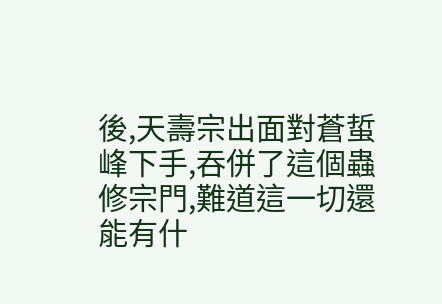後,天壽宗出面對蒼蜇峰下手,吞併了這個蟲修宗門,難道這一切還能有什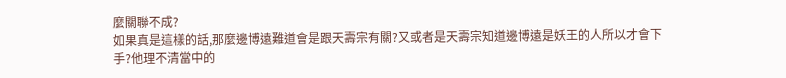麼關聯不成?
如果真是這樣的話,那麼邊博遠難道會是跟天壽宗有關?又或者是天壽宗知道邊博遠是妖王的人所以才會下手?他理不清當中的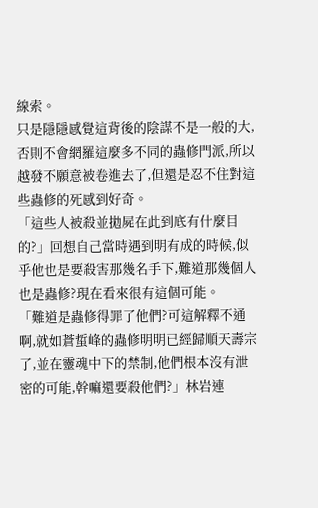線索。
只是隱隱感覺這背後的陰謀不是一般的大,否則不會網羅這麼多不同的蟲修門派,所以越發不願意被卷進去了,但還是忍不住對這些蟲修的死感到好奇。
「這些人被殺並拋屍在此到底有什麼目的?」回想自己當時遇到明有成的時候,似乎他也是要殺害那幾名手下,難道那幾個人也是蟲修?現在看來很有這個可能。
「難道是蟲修得罪了他們?可這解釋不通啊,就如蒼蜇峰的蟲修明明已經歸順天壽宗了,並在靈魂中下的禁制,他們根本沒有泄密的可能,幹嘛還要殺他們?」林岩連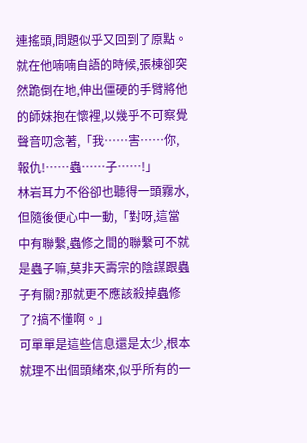連搖頭,問題似乎又回到了原點。
就在他喃喃自語的時候,張棟卻突然跪倒在地,伸出僵硬的手臂將他的師妹抱在懷裡,以幾乎不可察覺聲音叨念著,「我……害……你,報仇!……蟲……子……!」
林岩耳力不俗卻也聽得一頭霧水,但隨後便心中一動,「對呀,這當中有聯繫,蟲修之間的聯繫可不就是蟲子嘛,莫非天壽宗的陰謀跟蟲子有關?那就更不應該殺掉蟲修了?搞不懂啊。」
可單單是這些信息還是太少,根本就理不出個頭緒來,似乎所有的一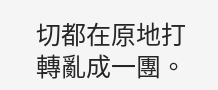切都在原地打轉亂成一團。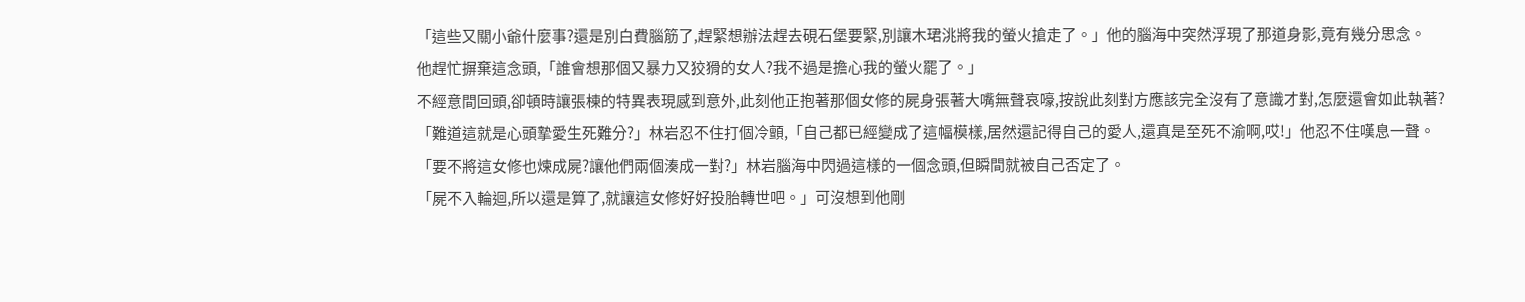「這些又關小爺什麼事?還是別白費腦筋了,趕緊想辦法趕去硯石堡要緊,別讓木珺洮將我的螢火搶走了。」他的腦海中突然浮現了那道身影,竟有幾分思念。
他趕忙摒棄這念頭,「誰會想那個又暴力又狡猾的女人?我不過是擔心我的螢火罷了。」
不經意間回頭,卻頓時讓張棟的特異表現感到意外,此刻他正抱著那個女修的屍身張著大嘴無聲哀嚎,按說此刻對方應該完全沒有了意識才對,怎麼還會如此執著?
「難道這就是心頭摯愛生死難分?」林岩忍不住打個冷顫,「自己都已經變成了這幅模樣,居然還記得自己的愛人,還真是至死不渝啊,哎!」他忍不住嘆息一聲。
「要不將這女修也煉成屍?讓他們兩個湊成一對?」林岩腦海中閃過這樣的一個念頭,但瞬間就被自己否定了。
「屍不入輪迴,所以還是算了,就讓這女修好好投胎轉世吧。」可沒想到他剛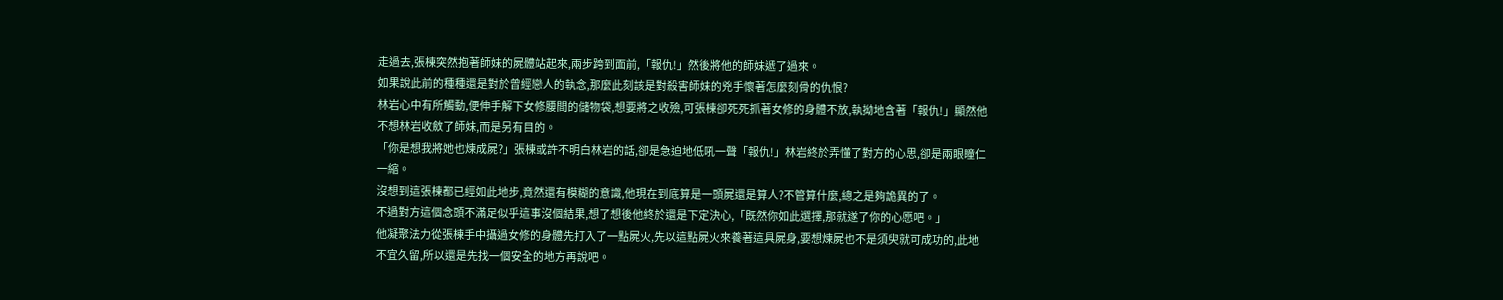走過去,張棟突然抱著師妹的屍體站起來,兩步跨到面前,「報仇!」然後將他的師妹遞了過來。
如果說此前的種種還是對於曾經戀人的執念,那麼此刻該是對殺害師妹的兇手懷著怎麼刻骨的仇恨?
林岩心中有所觸動,便伸手解下女修腰間的儲物袋,想要將之收殮,可張棟卻死死抓著女修的身體不放,執拗地含著「報仇!」顯然他不想林岩收斂了師妹,而是另有目的。
「你是想我將她也煉成屍?」張棟或許不明白林岩的話,卻是急迫地低吼一聲「報仇!」林岩終於弄懂了對方的心思,卻是兩眼瞳仁一縮。
沒想到這張棟都已經如此地步,竟然還有模糊的意識,他現在到底算是一頭屍還是算人?不管算什麼,總之是夠詭異的了。
不過對方這個念頭不滿足似乎這事沒個結果,想了想後他終於還是下定決心,「既然你如此選擇,那就遂了你的心愿吧。」
他凝聚法力從張棟手中攝過女修的身體先打入了一點屍火,先以這點屍火來養著這具屍身,要想煉屍也不是須臾就可成功的,此地不宜久留,所以還是先找一個安全的地方再說吧。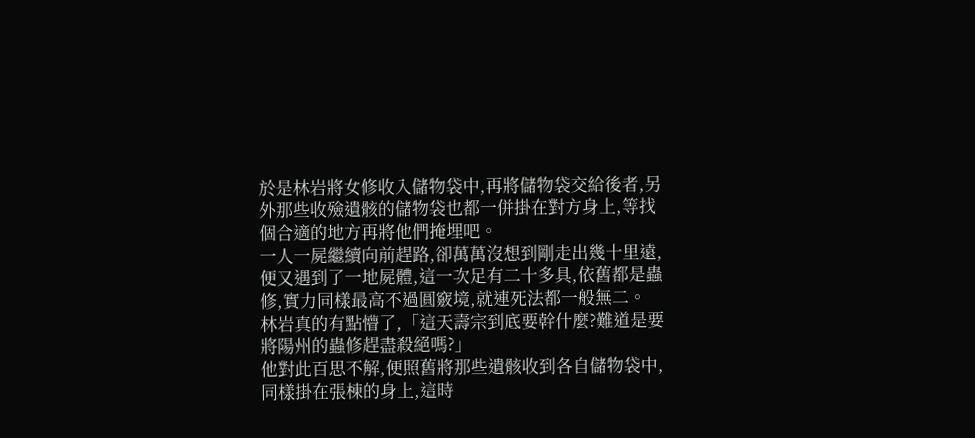於是林岩將女修收入儲物袋中,再將儲物袋交給後者,另外那些收殮遺骸的儲物袋也都一併掛在對方身上,等找個合適的地方再將他們掩埋吧。
一人一屍繼續向前趕路,卻萬萬沒想到剛走出幾十里遠,便又遇到了一地屍體,這一次足有二十多具,依舊都是蟲修,實力同樣最高不過圓竅境,就連死法都一般無二。
林岩真的有點懵了,「這天壽宗到底要幹什麼?難道是要將陽州的蟲修趕盡殺絕嗎?」
他對此百思不解,便照舊將那些遺骸收到各自儲物袋中,同樣掛在張棟的身上,這時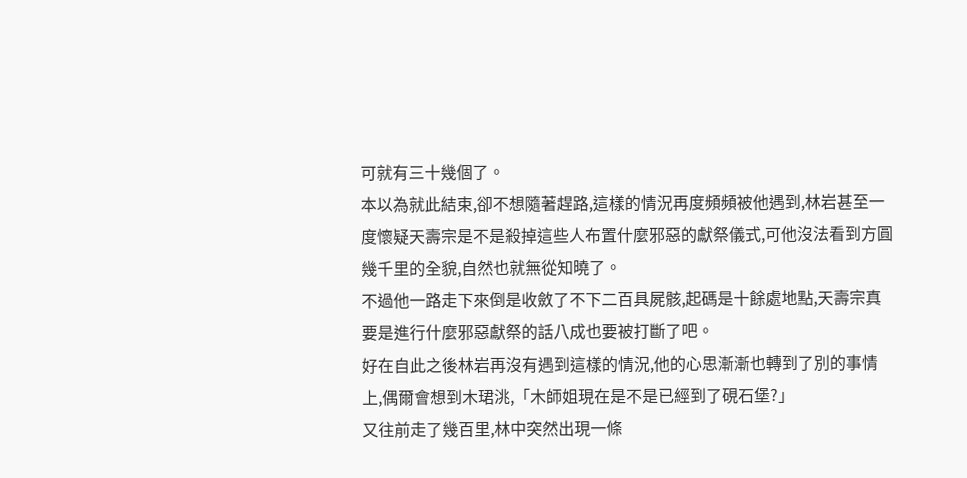可就有三十幾個了。
本以為就此結束,卻不想隨著趕路,這樣的情況再度頻頻被他遇到,林岩甚至一度懷疑天壽宗是不是殺掉這些人布置什麼邪惡的獻祭儀式,可他沒法看到方圓幾千里的全貌,自然也就無從知曉了。
不過他一路走下來倒是收斂了不下二百具屍骸,起碼是十餘處地點,天壽宗真要是進行什麼邪惡獻祭的話八成也要被打斷了吧。
好在自此之後林岩再沒有遇到這樣的情況,他的心思漸漸也轉到了別的事情上,偶爾會想到木珺洮,「木師姐現在是不是已經到了硯石堡?」
又往前走了幾百里,林中突然出現一條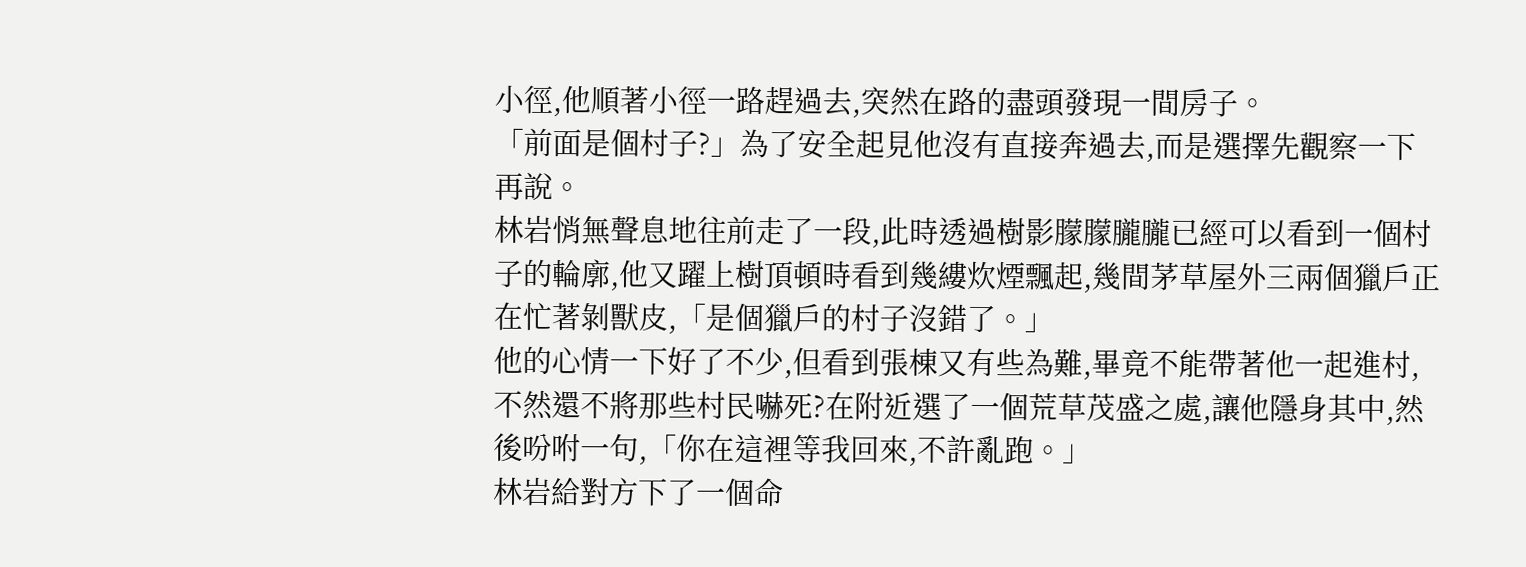小徑,他順著小徑一路趕過去,突然在路的盡頭發現一間房子。
「前面是個村子?」為了安全起見他沒有直接奔過去,而是選擇先觀察一下再說。
林岩悄無聲息地往前走了一段,此時透過樹影朦朦朧朧已經可以看到一個村子的輪廓,他又躍上樹頂頓時看到幾縷炊煙飄起,幾間茅草屋外三兩個獵戶正在忙著剝獸皮,「是個獵戶的村子沒錯了。」
他的心情一下好了不少,但看到張棟又有些為難,畢竟不能帶著他一起進村,不然還不將那些村民嚇死?在附近選了一個荒草茂盛之處,讓他隱身其中,然後吩咐一句,「你在這裡等我回來,不許亂跑。」
林岩給對方下了一個命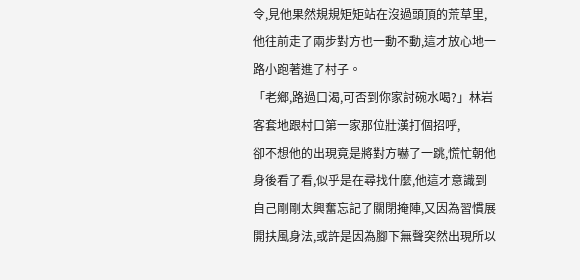令,見他果然規規矩矩站在沒過頭頂的荒草里,他往前走了兩步對方也一動不動,這才放心地一路小跑著進了村子。
「老鄉,路過口渴,可否到你家討碗水喝?」林岩客套地跟村口第一家那位壯漢打個招呼,
卻不想他的出現竟是將對方嚇了一跳,慌忙朝他身後看了看,似乎是在尋找什麼,他這才意識到自己剛剛太興奮忘記了關閉掩陣,又因為習慣展開扶風身法,或許是因為腳下無聲突然出現所以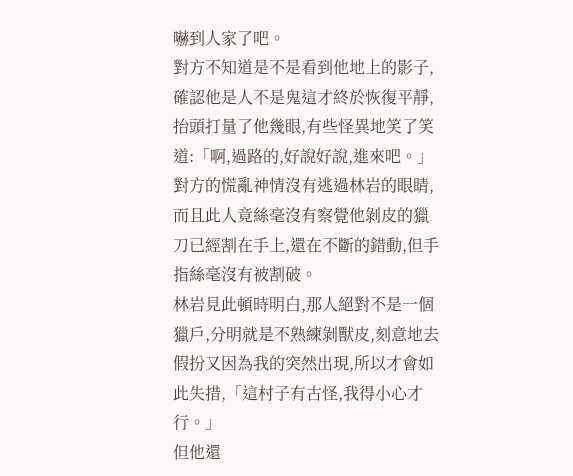嚇到人家了吧。
對方不知道是不是看到他地上的影子,確認他是人不是鬼這才終於恢復平靜,抬頭打量了他幾眼,有些怪異地笑了笑道:「啊,過路的,好說好說,進來吧。」
對方的慌亂神情沒有逃過林岩的眼睛,而且此人竟絲毫沒有察覺他剝皮的獵刀已經割在手上,還在不斷的錯動,但手指絲毫沒有被割破。
林岩見此頓時明白,那人絕對不是一個獵戶,分明就是不熟練剝獸皮,刻意地去假扮又因為我的突然出現,所以才會如此失措,「這村子有古怪,我得小心才行。」
但他還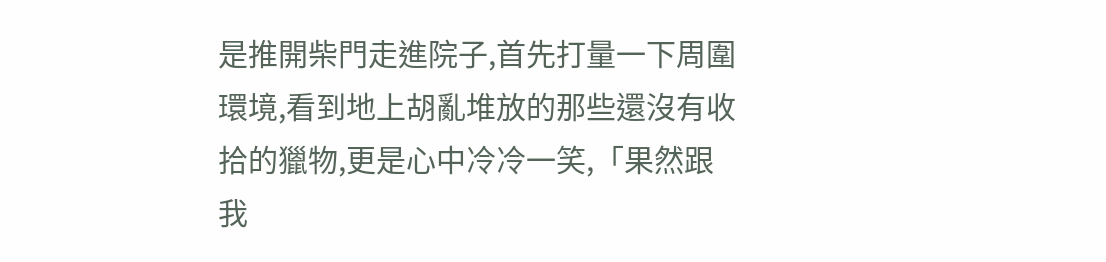是推開柴門走進院子,首先打量一下周圍環境,看到地上胡亂堆放的那些還沒有收拾的獵物,更是心中冷冷一笑,「果然跟我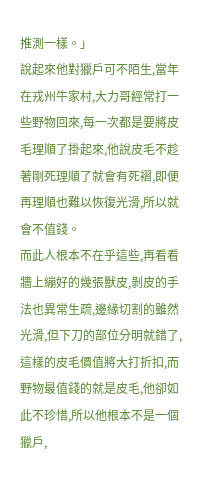推測一樣。」
說起來他對獵戶可不陌生,當年在戎州牛家村,大力哥經常打一些野物回來,每一次都是要將皮毛理順了掛起來,他說皮毛不趁著剛死理順了就會有死褶,即便再理順也難以恢復光滑,所以就會不值錢。
而此人根本不在乎這些,再看看牆上繃好的幾張獸皮,剝皮的手法也異常生疏,邊緣切割的雖然光滑,但下刀的部位分明就錯了,這樣的皮毛價值將大打折扣,而野物最值錢的就是皮毛,他卻如此不珍惜,所以他根本不是一個獵戶,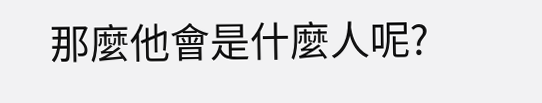那麼他會是什麼人呢?